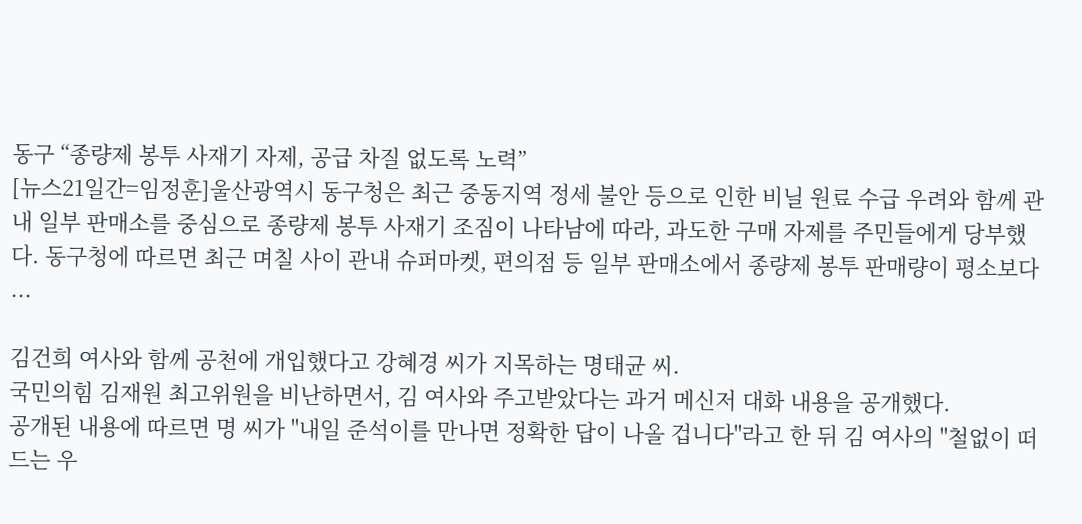동구 “종량제 봉투 사재기 자제, 공급 차질 없도록 노력”
[뉴스21일간=임정훈]울산광역시 동구청은 최근 중동지역 정세 불안 등으로 인한 비닐 원료 수급 우려와 함께 관내 일부 판매소를 중심으로 종량제 봉투 사재기 조짐이 나타남에 따라, 과도한 구매 자제를 주민들에게 당부했다. 동구청에 따르면 최근 며칠 사이 관내 슈퍼마켓, 편의점 등 일부 판매소에서 종량제 봉투 판매량이 평소보다 ...

김건희 여사와 함께 공천에 개입했다고 강혜경 씨가 지목하는 명태균 씨.
국민의힘 김재원 최고위원을 비난하면서, 김 여사와 주고받았다는 과거 메신저 대화 내용을 공개했다.
공개된 내용에 따르면 명 씨가 "내일 준석이를 만나면 정확한 답이 나올 겁니다"라고 한 뒤 김 여사의 "철없이 떠드는 우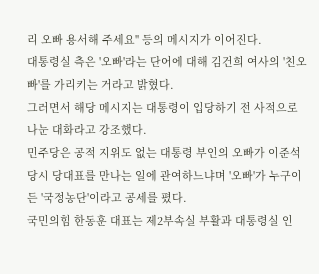리 오빠 용서해 주세요" 등의 메시지가 이어진다.
대통령실 측은 '오빠'라는 단어에 대해 김건희 여사의 '친오빠'를 가리키는 거라고 밝혔다.
그러면서 해당 메시지는 대통령이 입당하기 전 사적으로 나눈 대화라고 강조했다.
민주당은 공적 지위도 없는 대통령 부인의 오빠가 이준석 당시 당대표를 만나는 일에 관여하느냐며 '오빠'가 누구이든 '국정농단'이라고 공세를 폈다.
국민의힘 한동훈 대표는 제2부속실 부활과 대통령실 인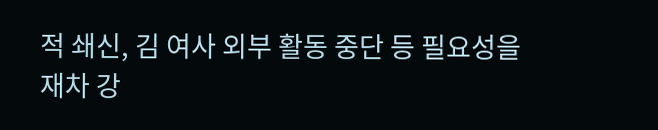적 쇄신, 김 여사 외부 활동 중단 등 필요성을 재차 강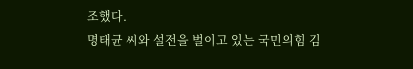조했다.
명태균 씨와 설전을 벌이고 있는 국민의힘 김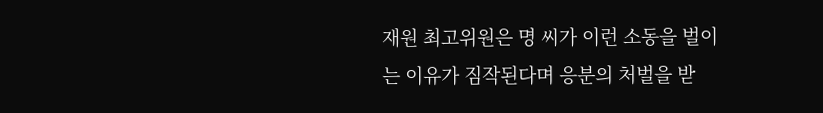재원 최고위원은 명 씨가 이런 소동을 벌이는 이유가 짐작된다며 응분의 처벌을 받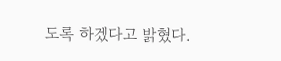도록 하겠다고 밝혔다.